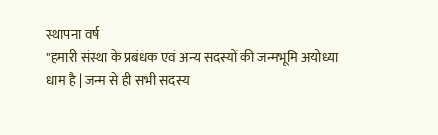स्थापना वर्ष
"हमारी संस्था के प्रबंधक एवं अन्य सदस्यों की जन्मभूमि अयोध्या धाम है | जन्म से ही सभी सदस्य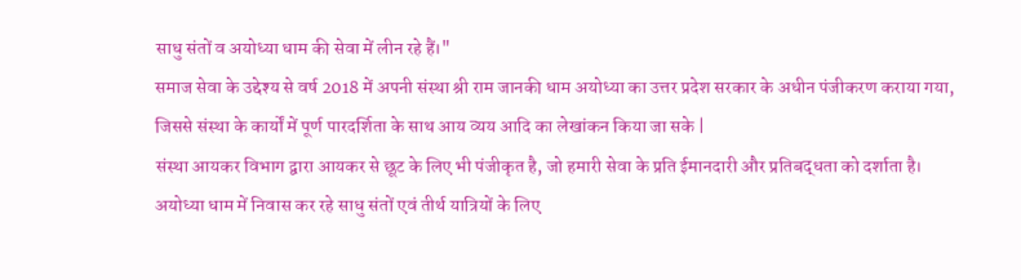साधु संतों व अयोध्या धाम की सेवा में लीन रहे हैं।"
समाज सेवा के उद्देश्य से वर्ष 2018 में अपनी संस्था श्री राम जानकी धाम अयोध्या का उत्तर प्रदेश सरकार के अधीन पंजीकरण कराया गया, जिससे संस्था के कार्यों में पूर्ण पारदर्शिता के साथ आय व्यय आदि का लेखांकन किया जा सके |
संस्था आयकर विभाग द्वारा आयकर से छूट के लिए भी पंजीकृत है, जो हमारी सेवा के प्रति ईमानदारी और प्रतिबद्धता को दर्शाता है।
अयोध्या धाम में निवास कर रहे साधु संतों एवं तीर्थ यात्रियों के लिए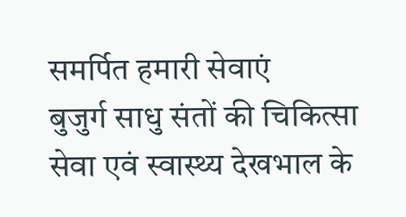समर्पित हमारी सेवाएं
बुजुर्ग साधु संतों की चिकित्सा सेवा एवं स्वास्थ्य देखभाल के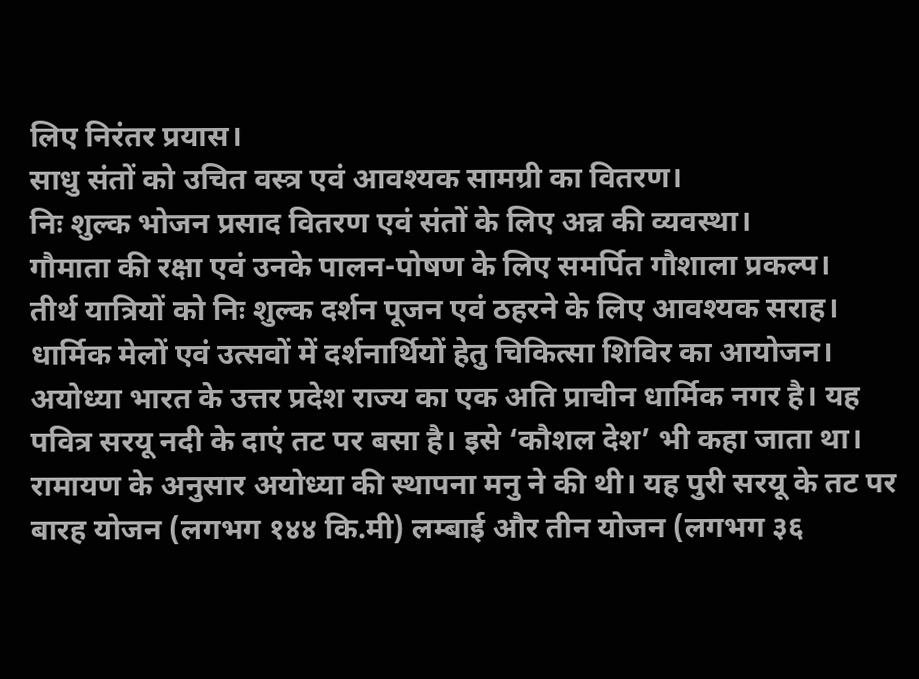लिए निरंतर प्रयास।
साधु संतों को उचित वस्त्र एवं आवश्यक सामग्री का वितरण।
निः शुल्क भोजन प्रसाद वितरण एवं संतों के लिए अन्न की व्यवस्था।
गौमाता की रक्षा एवं उनके पालन-पोषण के लिए समर्पित गौशाला प्रकल्प।
तीर्थ यात्रियों को निः शुल्क दर्शन पूजन एवं ठहरने के लिए आवश्यक सराह।
धार्मिक मेलों एवं उत्सवों में दर्शनार्थियों हेतु चिकित्सा शिविर का आयोजन।
अयोध्या भारत के उत्तर प्रदेश राज्य का एक अति प्राचीन धार्मिक नगर है। यह पवित्र सरयू नदी के दाएं तट पर बसा है। इसे ‘कौशल देश’ भी कहा जाता था। रामायण के अनुसार अयोध्या की स्थापना मनु ने की थी। यह पुरी सरयू के तट पर बारह योजन (लगभग १४४ कि.मी) लम्बाई और तीन योजन (लगभग ३६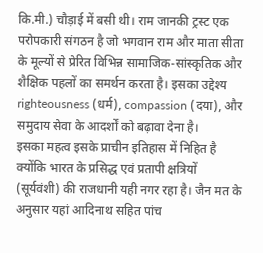कि.मी.) चौड़ाई में बसी थी। राम जानकी ट्रस्ट एक परोपकारी संगठन है जो भगवान राम और माता सीता के मूल्यों से प्रेरित विभिन्न सामाजिक-सांस्कृतिक और शैक्षिक पहलों का समर्थन करता है। इसका उद्देश्य righteousness (धर्म), compassion (दया), और समुदाय सेवा के आदर्शों को बढ़ावा देना है।
इसका महत्व इसके प्राचीन इतिहास में निहित है क्योंकि भारत के प्रसिद्ध एवं प्रतापी क्षत्रियों (सूर्यवंशी) की राजधानी यही नगर रहा है। जैन मत के अनुसार यहां आदिनाथ सहित पांच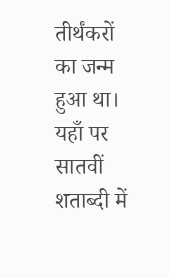तीर्थंकरों का जन्म हुआ था। यहाँ पर सातवीं शताब्दी में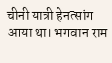चीनी यात्री हेनत्सांग आया था। भगवान राम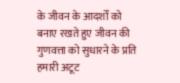के जीवन के आदर्शों को बनाए रखते हुए जीवन की गुणवत्ता को सुधारने के प्रति हमारी अटूट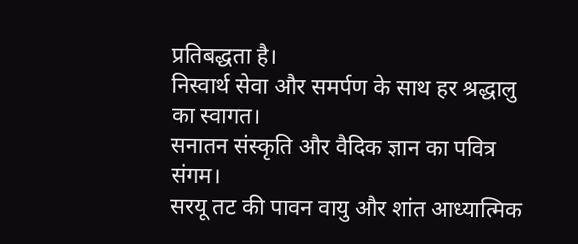प्रतिबद्धता है।
निस्वार्थ सेवा और समर्पण के साथ हर श्रद्धालु का स्वागत।
सनातन संस्कृति और वैदिक ज्ञान का पवित्र संगम।
सरयू तट की पावन वायु और शांत आध्यात्मिक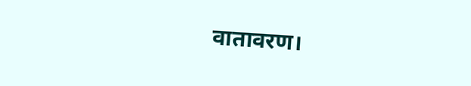वातावरण।